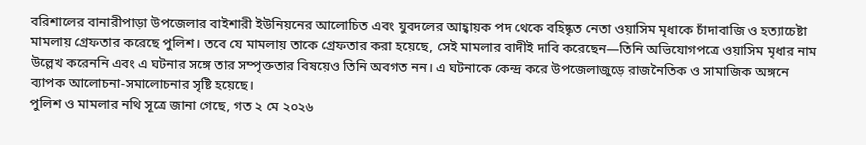বরিশালের বানারীপাড়া উপজেলার বাইশারী ইউনিয়নের আলোচিত এবং যুবদলের আহ্বায়ক পদ থেকে বহিষ্কৃত নেতা ওয়াসিম মৃধাকে চাঁদাবাজি ও হত্যাচেষ্টা মামলায় গ্রেফতার করেছে পুলিশ। তবে যে মামলায় তাকে গ্রেফতার করা হয়েছে, সেই মামলার বাদীই দাবি করেছেন—তিনি অভিযোগপত্রে ওয়াসিম মৃধার নাম উল্লেখ করেননি এবং এ ঘটনার সঙ্গে তার সম্পৃক্ততার বিষয়েও তিনি অবগত নন। এ ঘটনাকে কেন্দ্র করে উপজেলাজুড়ে রাজনৈতিক ও সামাজিক অঙ্গনে ব্যাপক আলোচনা-সমালোচনার সৃষ্টি হয়েছে।
পুলিশ ও মামলার নথি সূত্রে জানা গেছে, গত ২ মে ২০২৬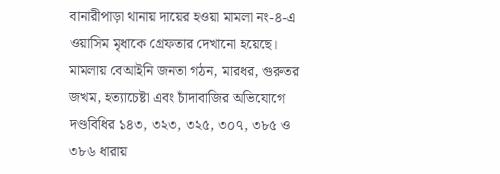বানারীপাড়া থানায় দায়ের হওয়া মামলা নং-৪-এ ওয়াসিম মৃধাকে গ্রেফতার দেখানো হয়েছে। মামলায় বেআইনি জনতা গঠন, মারধর, গুরুতর জখম, হত্যাচেষ্টা এবং চাঁদাবাজির অভিযোগে দণ্ডবিধির ১৪৩, ৩২৩, ৩২৫, ৩০৭, ৩৮৫ ও ৩৮৬ ধারায়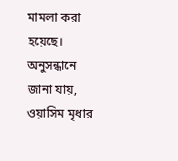মামলা করা হয়েছে।
অনুসন্ধানে জানা যায়, ওয়াসিম মৃধার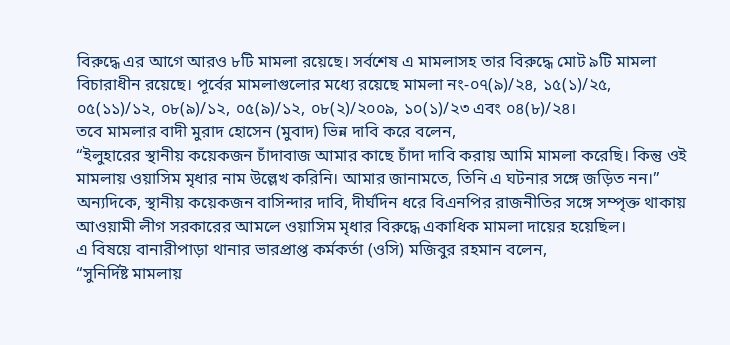বিরুদ্ধে এর আগে আরও ৮টি মামলা রয়েছে। সর্বশেষ এ মামলাসহ তার বিরুদ্ধে মোট ৯টি মামলা বিচারাধীন রয়েছে। পূর্বের মামলাগুলোর মধ্যে রয়েছে মামলা নং-০৭(৯)/২৪, ১৫(১)/২৫, ০৫(১১)/১২, ০৮(৯)/১২, ০৫(৯)/১২, ০৮(২)/২০০৯, ১০(১)/২৩ এবং ০৪(৮)/২৪।
তবে মামলার বাদী মুরাদ হোসেন (মুবাদ) ভিন্ন দাবি করে বলেন,
“ইলুহারের স্থানীয় কয়েকজন চাঁদাবাজ আমার কাছে চাঁদা দাবি করায় আমি মামলা করেছি। কিন্তু ওই মামলায় ওয়াসিম মৃধার নাম উল্লেখ করিনি। আমার জানামতে, তিনি এ ঘটনার সঙ্গে জড়িত নন।”
অন্যদিকে, স্থানীয় কয়েকজন বাসিন্দার দাবি, দীর্ঘদিন ধরে বিএনপির রাজনীতির সঙ্গে সম্পৃক্ত থাকায় আওয়ামী লীগ সরকারের আমলে ওয়াসিম মৃধার বিরুদ্ধে একাধিক মামলা দায়ের হয়েছিল।
এ বিষয়ে বানারীপাড়া থানার ভারপ্রাপ্ত কর্মকর্তা (ওসি) মজিবুর রহমান বলেন,
“সুনির্দিষ্ট মামলায়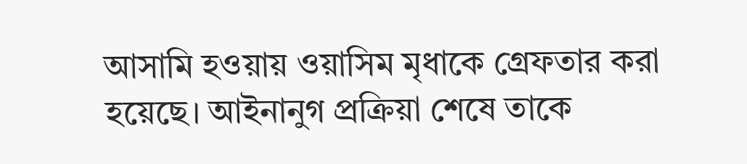আসামি হওয়ায় ওয়াসিম মৃধাকে গ্রেফতার করা হয়েছে। আইনানুগ প্রক্রিয়া শেষে তাকে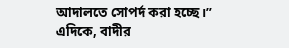আদালতে সোপর্দ করা হচ্ছে।”
এদিকে, বাদীর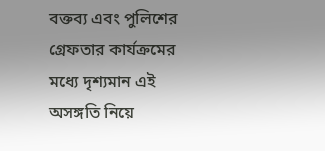বক্তব্য এবং পুলিশের গ্রেফতার কার্যক্রমের মধ্যে দৃশ্যমান এই অসঙ্গতি নিয়ে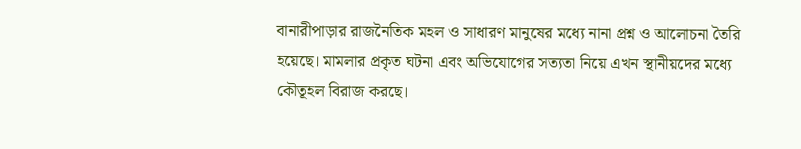বানারীপাড়ার রাজনৈতিক মহল ও সাধারণ মানুষের মধ্যে নানা প্রশ্ন ও আলোচনা তৈরি হয়েছে। মামলার প্রকৃত ঘটনা এবং অভিযোগের সত্যতা নিয়ে এখন স্থানীয়দের মধ্যে কৌতূহল বিরাজ করছে।